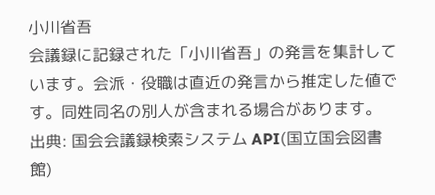小川省吾
会議録に記録された「小川省吾」の発言を集計しています。会派・役職は直近の発言から推定した値です。同姓同名の別人が含まれる場合があります。
出典: 国会会議録検索システム API(国立国会図書館)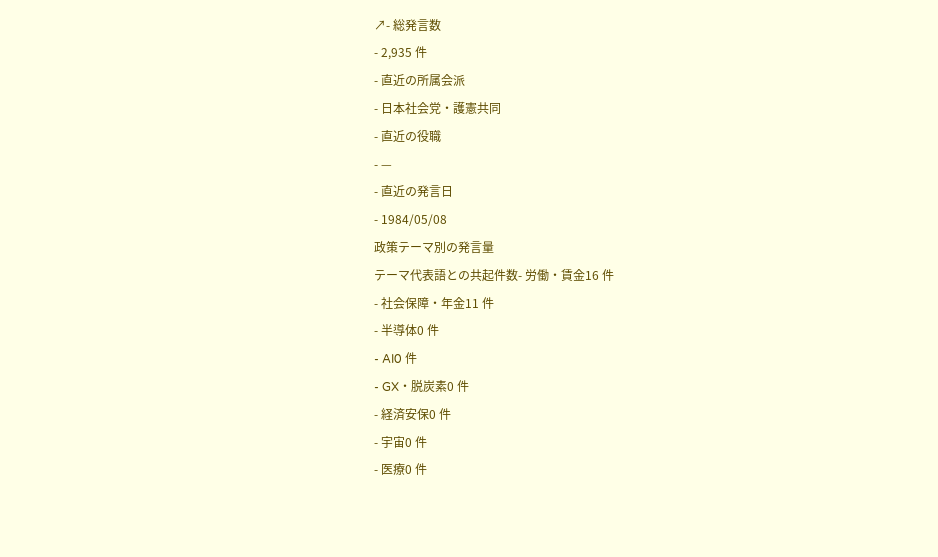↗- 総発言数
- 2,935 件
- 直近の所属会派
- 日本社会党・護憲共同
- 直近の役職
- —
- 直近の発言日
- 1984/05/08
政策テーマ別の発言量
テーマ代表語との共起件数- 労働・賃金16 件
- 社会保障・年金11 件
- 半導体0 件
- AI0 件
- GX・脱炭素0 件
- 経済安保0 件
- 宇宙0 件
- 医療0 件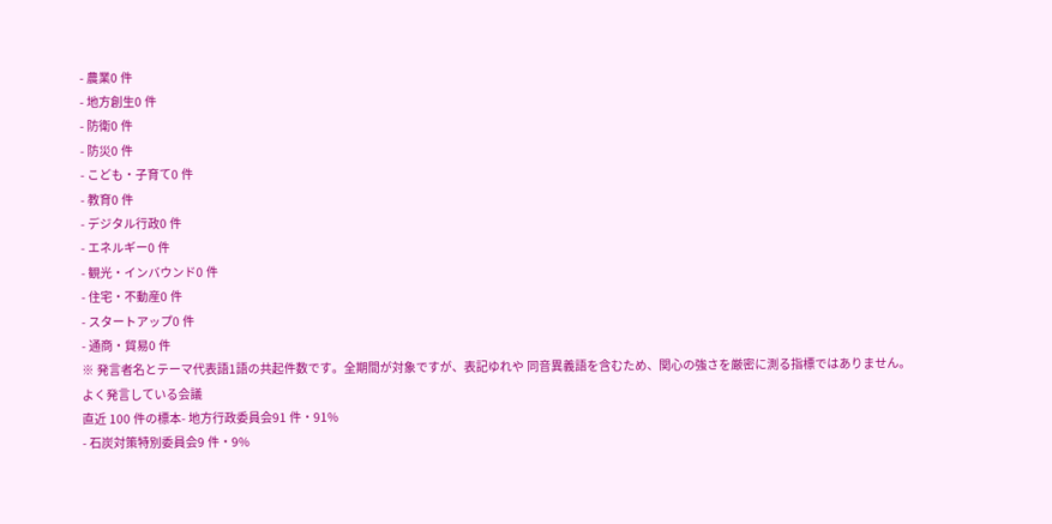- 農業0 件
- 地方創生0 件
- 防衛0 件
- 防災0 件
- こども・子育て0 件
- 教育0 件
- デジタル行政0 件
- エネルギー0 件
- 観光・インバウンド0 件
- 住宅・不動産0 件
- スタートアップ0 件
- 通商・貿易0 件
※ 発言者名とテーマ代表語1語の共起件数です。全期間が対象ですが、表記ゆれや 同音異義語を含むため、関心の強さを厳密に測る指標ではありません。
よく発言している会議
直近 100 件の標本- 地方行政委員会91 件・91%
- 石炭対策特別委員会9 件・9%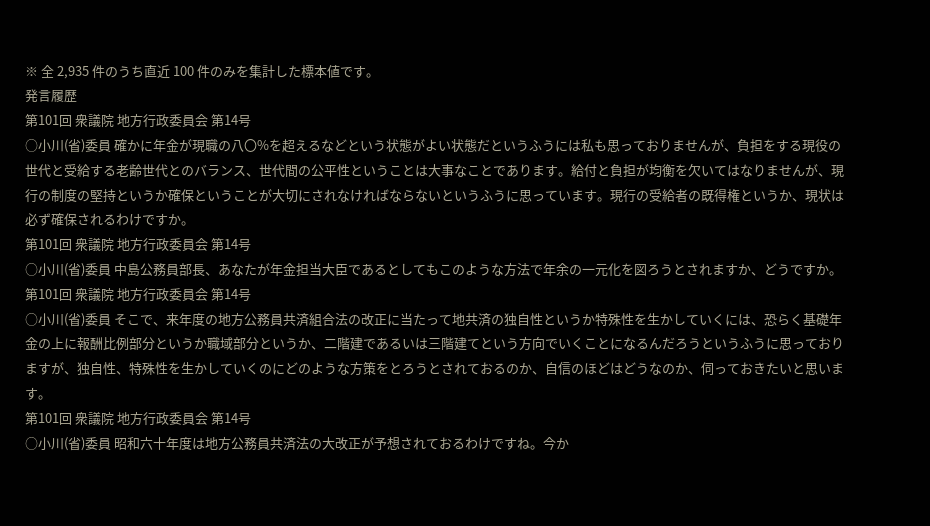※ 全 2,935 件のうち直近 100 件のみを集計した標本値です。
発言履歴
第101回 衆議院 地方行政委員会 第14号
○小川(省)委員 確かに年金が現職の八〇%を超えるなどという状態がよい状態だというふうには私も思っておりませんが、負担をする現役の世代と受給する老齢世代とのバランス、世代間の公平性ということは大事なことであります。給付と負担が均衡を欠いてはなりませんが、現行の制度の堅持というか確保ということが大切にされなければならないというふうに思っています。現行の受給者の既得権というか、現状は必ず確保されるわけですか。
第101回 衆議院 地方行政委員会 第14号
○小川(省)委員 中島公務員部長、あなたが年金担当大臣であるとしてもこのような方法で年余の一元化を図ろうとされますか、どうですか。
第101回 衆議院 地方行政委員会 第14号
○小川(省)委員 そこで、来年度の地方公務員共済組合法の改正に当たって地共済の独自性というか特殊性を生かしていくには、恐らく基礎年金の上に報酬比例部分というか職域部分というか、二階建であるいは三階建てという方向でいくことになるんだろうというふうに思っておりますが、独自性、特殊性を生かしていくのにどのような方策をとろうとされておるのか、自信のほどはどうなのか、伺っておきたいと思います。
第101回 衆議院 地方行政委員会 第14号
○小川(省)委員 昭和六十年度は地方公務員共済法の大改正が予想されておるわけですね。今か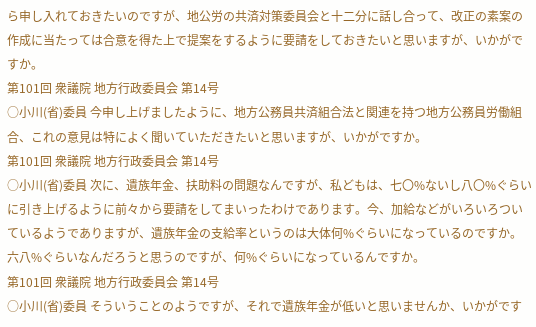ら申し入れておきたいのですが、地公労の共済対策委員会と十二分に話し合って、改正の素案の作成に当たっては合意を得た上で提案をするように要請をしておきたいと思いますが、いかがですか。
第101回 衆議院 地方行政委員会 第14号
○小川(省)委員 今申し上げましたように、地方公務員共済組合法と関連を持つ地方公務員労働組合、これの意見は特によく聞いていただきたいと思いますが、いかがですか。
第101回 衆議院 地方行政委員会 第14号
○小川(省)委員 次に、遺族年金、扶助料の問題なんですが、私どもは、七〇%ないし八〇%ぐらいに引き上げるように前々から要請をしてまいったわけであります。今、加給などがいろいろついているようでありますが、遺族年金の支給率というのは大体何%ぐらいになっているのですか。六八%ぐらいなんだろうと思うのですが、何%ぐらいになっているんですか。
第101回 衆議院 地方行政委員会 第14号
○小川(省)委員 そういうことのようですが、それで遺族年金が低いと思いませんか、いかがです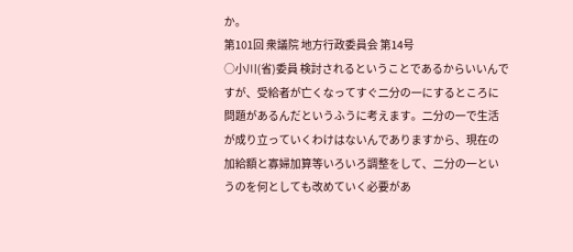か。
第101回 衆議院 地方行政委員会 第14号
○小川(省)委員 検討されるということであるからいいんですが、受給者が亡くなってすぐ二分の一にするところに問題があるんだというふうに考えます。二分の一で生活が成り立っていくわけはないんでありますから、現在の加給額と寡婦加算等いろいろ調整をして、二分の一というのを何としても改めていく必要があ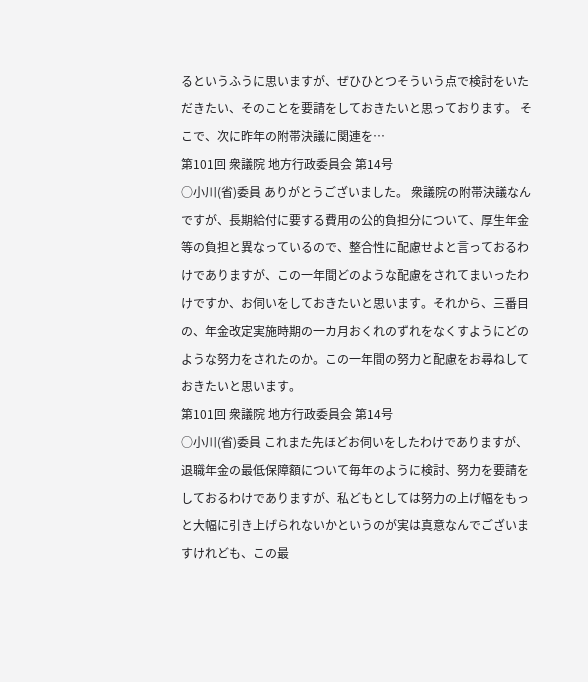るというふうに思いますが、ぜひひとつそういう点で検討をいただきたい、そのことを要請をしておきたいと思っております。 そこで、次に昨年の附帯決議に関連を…
第101回 衆議院 地方行政委員会 第14号
○小川(省)委員 ありがとうございました。 衆議院の附帯決議なんですが、長期給付に要する費用の公的負担分について、厚生年金等の負担と異なっているので、整合性に配慮せよと言っておるわけでありますが、この一年間どのような配慮をされてまいったわけですか、お伺いをしておきたいと思います。それから、三番目の、年金改定実施時期の一カ月おくれのずれをなくすようにどのような努力をされたのか。この一年間の努力と配慮をお尋ねしておきたいと思います。
第101回 衆議院 地方行政委員会 第14号
○小川(省)委員 これまた先ほどお伺いをしたわけでありますが、退職年金の最低保障額について毎年のように検討、努力を要請をしておるわけでありますが、私どもとしては努力の上げ幅をもっと大幅に引き上げられないかというのが実は真意なんでございますけれども、この最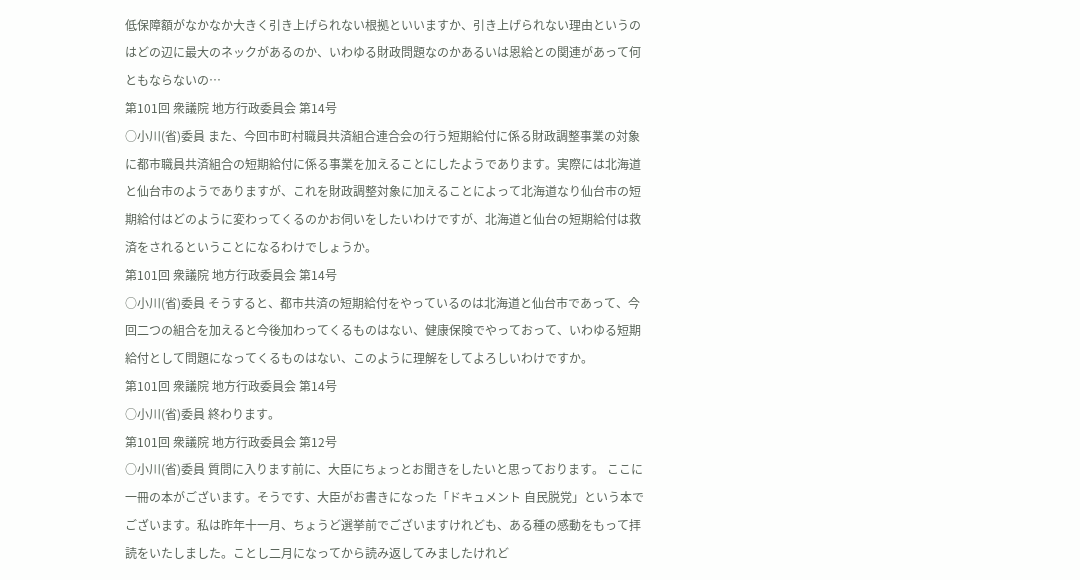低保障額がなかなか大きく引き上げられない根拠といいますか、引き上げられない理由というのはどの辺に最大のネックがあるのか、いわゆる財政問題なのかあるいは恩給との関連があって何ともならないの…
第101回 衆議院 地方行政委員会 第14号
○小川(省)委員 また、今回市町村職員共済組合連合会の行う短期給付に係る財政調整事業の対象に都市職員共済組合の短期給付に係る事業を加えることにしたようであります。実際には北海道と仙台市のようでありますが、これを財政調整対象に加えることによって北海道なり仙台市の短期給付はどのように変わってくるのかお伺いをしたいわけですが、北海道と仙台の短期給付は救済をされるということになるわけでしょうか。
第101回 衆議院 地方行政委員会 第14号
○小川(省)委員 そうすると、都市共済の短期給付をやっているのは北海道と仙台市であって、今回二つの組合を加えると今後加わってくるものはない、健康保険でやっておって、いわゆる短期給付として問題になってくるものはない、このように理解をしてよろしいわけですか。
第101回 衆議院 地方行政委員会 第14号
○小川(省)委員 終わります。
第101回 衆議院 地方行政委員会 第12号
○小川(省)委員 質問に入ります前に、大臣にちょっとお聞きをしたいと思っております。 ここに一冊の本がございます。そうです、大臣がお書きになった「ドキュメント 自民脱党」という本でございます。私は昨年十一月、ちょうど選挙前でございますけれども、ある種の感動をもって拝読をいたしました。ことし二月になってから読み返してみましたけれど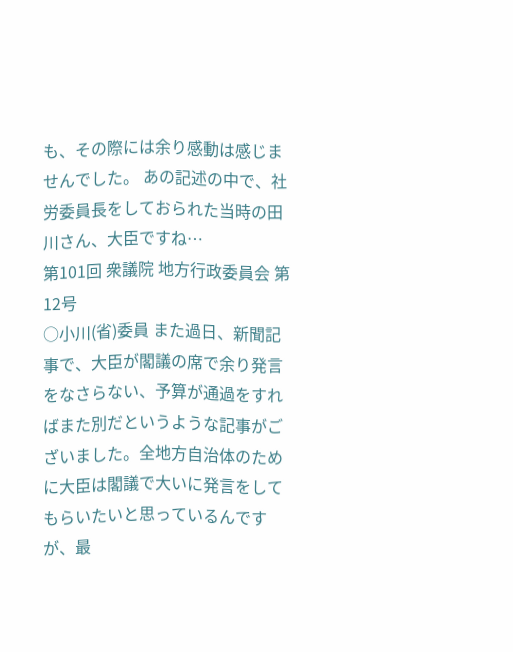も、その際には余り感動は感じませんでした。 あの記述の中で、社労委員長をしておられた当時の田川さん、大臣ですね…
第101回 衆議院 地方行政委員会 第12号
○小川(省)委員 また過日、新聞記事で、大臣が閣議の席で余り発言をなさらない、予算が通過をすればまた別だというような記事がございました。全地方自治体のために大臣は閣議で大いに発言をしてもらいたいと思っているんですが、最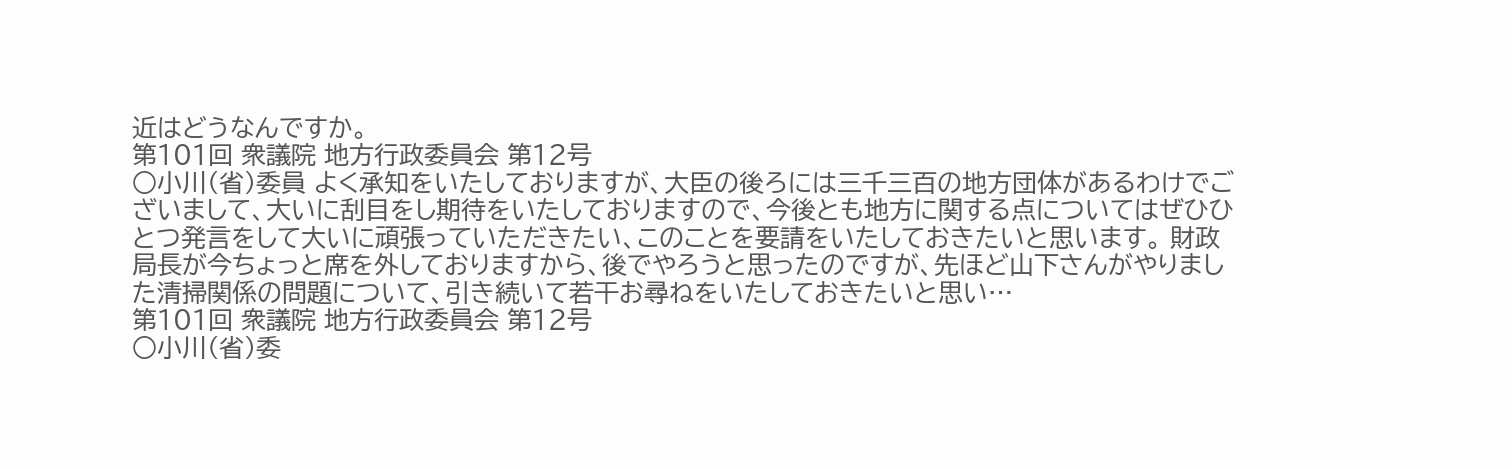近はどうなんですか。
第101回 衆議院 地方行政委員会 第12号
○小川(省)委員 よく承知をいたしておりますが、大臣の後ろには三千三百の地方団体があるわけでございまして、大いに刮目をし期待をいたしておりますので、今後とも地方に関する点についてはぜひひとつ発言をして大いに頑張っていただきたい、このことを要請をいたしておきたいと思います。 財政局長が今ちょっと席を外しておりますから、後でやろうと思ったのですが、先ほど山下さんがやりました清掃関係の問題について、引き続いて若干お尋ねをいたしておきたいと思い…
第101回 衆議院 地方行政委員会 第12号
○小川(省)委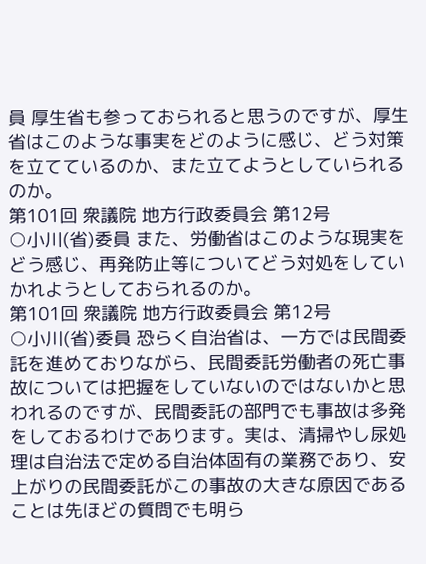員 厚生省も参っておられると思うのですが、厚生省はこのような事実をどのように感じ、どう対策を立てているのか、また立てようとしていられるのか。
第101回 衆議院 地方行政委員会 第12号
○小川(省)委員 また、労働省はこのような現実をどう感じ、再発防止等についてどう対処をしていかれようとしておられるのか。
第101回 衆議院 地方行政委員会 第12号
○小川(省)委員 恐らく自治省は、一方では民間委託を進めておりながら、民間委託労働者の死亡事故については把握をしていないのではないかと思われるのですが、民間委託の部門でも事故は多発をしておるわけであります。実は、清掃やし尿処理は自治法で定める自治体固有の業務であり、安上がりの民間委託がこの事故の大きな原因であることは先ほどの質問でも明ら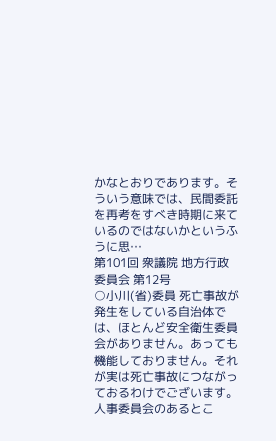かなとおりであります。そういう意味では、民間委託を再考をすべき時期に来ているのではないかというふうに思…
第101回 衆議院 地方行政委員会 第12号
○小川(省)委員 死亡事故が発生をしている自治体では、ほとんど安全衛生委員会がありません。あっても機能しておりません。それが実は死亡事故につながっておるわけでございます。人事委員会のあるとこ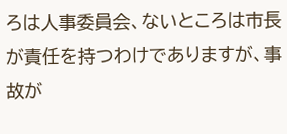ろは人事委員会、ないところは市長が責任を持つわけでありますが、事故が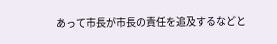あって市長が市長の責任を追及するなどと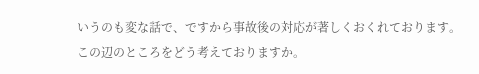いうのも変な話で、ですから事故後の対応が著しくおくれております。この辺のところをどう考えておりますか。